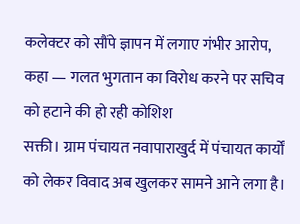कलेक्टर को सौंपे ज्ञापन में लगाए गंभीर आरोप, कहा — गलत भुगतान का विरोध करने पर सचिव को हटाने की हो रही कोशिश
सक्ती। ग्राम पंचायत नवापाराखुर्द में पंचायत कार्यों को लेकर विवाद अब खुलकर सामने आने लगा है।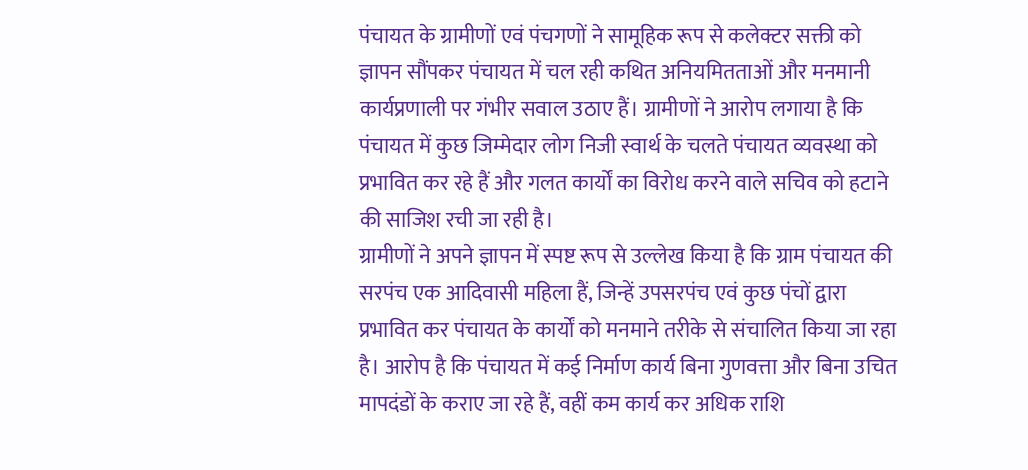पंचायत के ग्रामीणों एवं पंचगणों ने सामूहिक रूप से कलेक्टर सक्ती को ज्ञापन सौंपकर पंचायत में चल रही कथित अनियमितताओं और मनमानी कार्यप्रणाली पर गंभीर सवाल उठाए हैं। ग्रामीणों ने आरोप लगाया है कि पंचायत में कुछ जिम्मेदार लोग निजी स्वार्थ के चलते पंचायत व्यवस्था को प्रभावित कर रहे हैं और गलत कार्यों का विरोध करने वाले सचिव को हटाने की साजिश रची जा रही है।
ग्रामीणों ने अपने ज्ञापन में स्पष्ट रूप से उल्लेख किया है कि ग्राम पंचायत की सरपंच एक आदिवासी महिला हैं, जिन्हें उपसरपंच एवं कुछ पंचों द्वारा प्रभावित कर पंचायत के कार्यों को मनमाने तरीके से संचालित किया जा रहा है। आरोप है कि पंचायत में कई निर्माण कार्य बिना गुणवत्ता और बिना उचित मापदंडों के कराए जा रहे हैं, वहीं कम कार्य कर अधिक राशि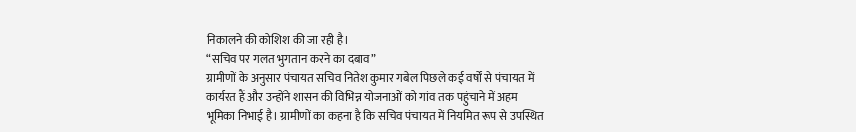निकालने की कोशिश की जा रही है।
“सचिव पर गलत भुगतान करने का दबाव”
ग्रामीणों के अनुसार पंचायत सचिव नितेश कुमार गबेल पिछले कई वर्षों से पंचायत में कार्यरत हैं और उन्होंने शासन की विभिन्न योजनाओं को गांव तक पहुंचाने में अहम भूमिका निभाई है। ग्रामीणों का कहना है कि सचिव पंचायत में नियमित रूप से उपस्थित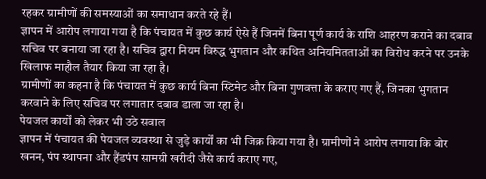रहकर ग्रामीणों की समस्याओं का समाधान करते रहे हैं।
ज्ञापन में आरोप लगाया गया है कि पंचायत में कुछ कार्य ऐसे हैं जिनमें बिना पूर्ण कार्य के राशि आहरण कराने का दबाव सचिव पर बनाया जा रहा है। सचिव द्वारा नियम विरुद्ध भुगतान और कथित अनियमितताओं का विरोध करने पर उनके खिलाफ माहौल तैयार किया जा रहा है।
ग्रामीणों का कहना है कि पंचायत में कुछ कार्य बिना स्टिमेट और बिना गुणवत्ता के कराए गए हैं, जिनका भुगतान करवाने के लिए सचिव पर लगातार दबाव डाला जा रहा है।
पेयजल कार्यों को लेकर भी उठे सवाल
ज्ञापन में पंचायत की पेयजल व्यवस्था से जुड़े कार्यों का भी जिक्र किया गया है। ग्रामीणों ने आरोप लगाया कि बोर खनन, पंप स्थापना और हैंडपंप सामग्री खरीदी जैसे कार्य कराए गए,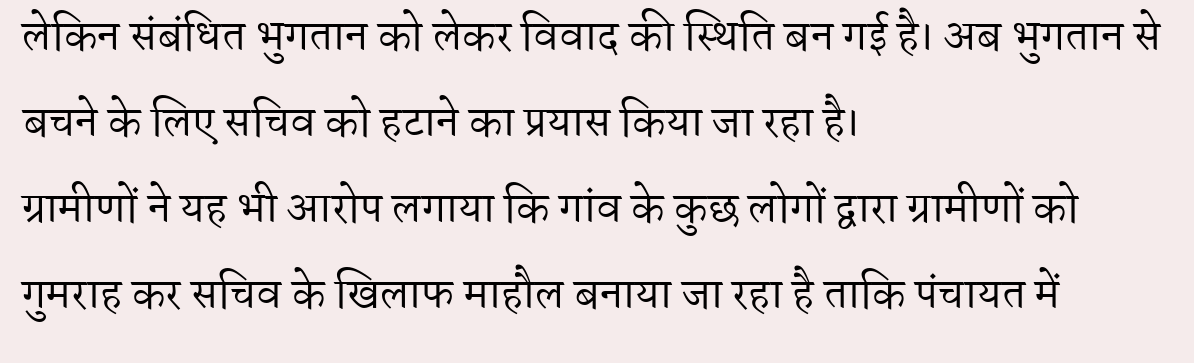लेकिन संबंधित भुगतान को लेकर विवाद की स्थिति बन गई है। अब भुगतान से बचने के लिए सचिव को हटाने का प्रयास किया जा रहा है।
ग्रामीणों ने यह भी आरोप लगाया कि गांव के कुछ लोगों द्वारा ग्रामीणों को गुमराह कर सचिव के खिलाफ माहौल बनाया जा रहा है ताकि पंचायत में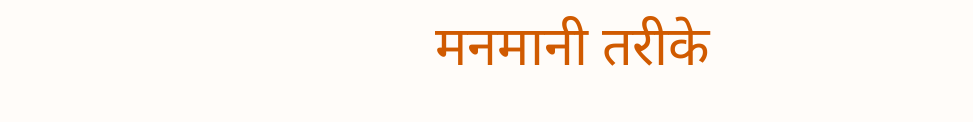मनमानी तरीके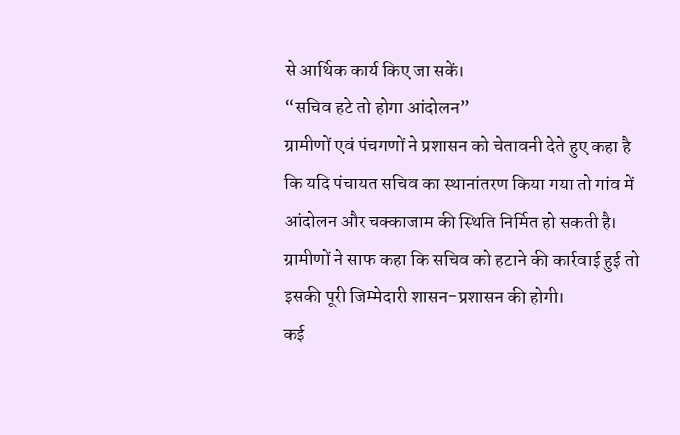से आर्थिक कार्य किए जा सकें।
“सचिव हटे तो होगा आंदोलन”
ग्रामीणों एवं पंचगणों ने प्रशासन को चेतावनी देते हुए कहा है कि यदि पंचायत सचिव का स्थानांतरण किया गया तो गांव में आंदोलन और चक्काजाम की स्थिति निर्मित हो सकती है। ग्रामीणों ने साफ कहा कि सचिव को हटाने की कार्रवाई हुई तो इसकी पूरी जिम्मेदारी शासन-प्रशासन की होगी।
कई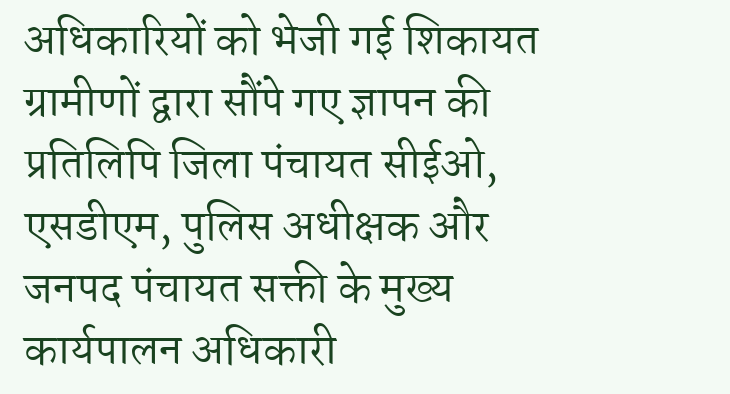अधिकारियों को भेजी गई शिकायत
ग्रामीणों द्वारा सौंपे गए ज्ञापन की प्रतिलिपि जिला पंचायत सीईओ, एसडीएम, पुलिस अधीक्षक और जनपद पंचायत सक्ती के मुख्य कार्यपालन अधिकारी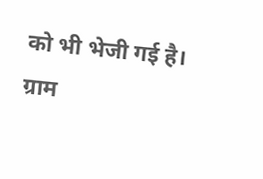को भी भेजी गई है।
ग्राम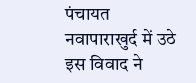पंचायत नवापाराखुर्द में उठे इस विवाद ने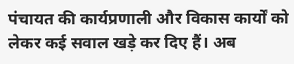पंचायत की कार्यप्रणाली और विकास कार्यों को लेकर कई सवाल खड़े कर दिए हैं। अब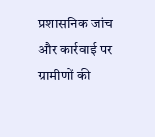प्रशासनिक जांच और कार्रवाई पर ग्रामीणों की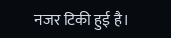नजर टिकी हुई है।